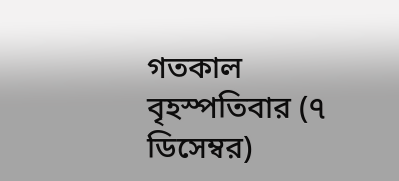গতকাল বৃহস্পতিবার (৭ ডিসেম্বর)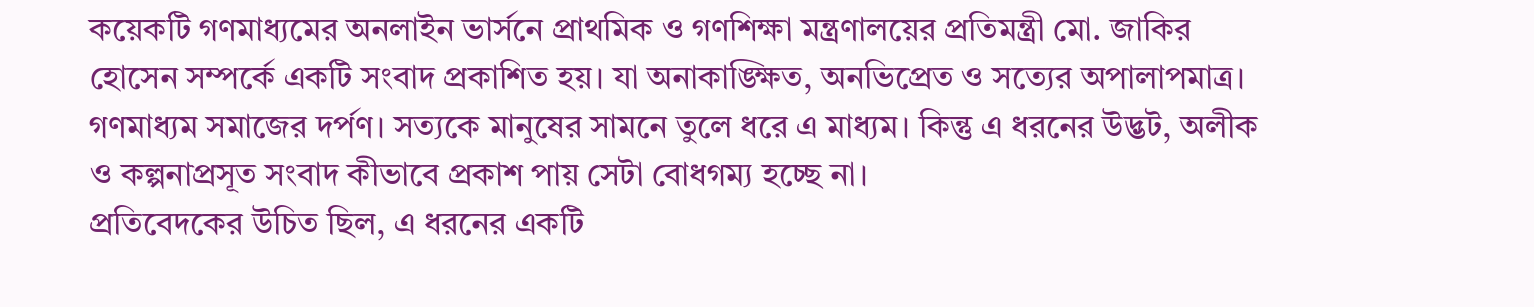কয়েকটি গণমাধ্যমের অনলাইন ভার্সনে প্রাথমিক ও গণশিক্ষা মন্ত্রণালয়ের প্রতিমন্ত্রী মো. জাকির হোসেন সম্পর্কে একটি সংবাদ প্রকাশিত হয়। যা অনাকাঙ্ক্ষিত, অনভিপ্রেত ও সত্যের অপালাপমাত্র। গণমাধ্যম সমাজের দর্পণ। সত্যকে মানুষের সামনে তুলে ধরে এ মাধ্যম। কিন্তু এ ধরনের উদ্ভট, অলীক ও কল্পনাপ্রসূত সংবাদ কীভাবে প্রকাশ পায় সেটা বোধগম্য হচ্ছে না।
প্রতিবেদকের উচিত ছিল, এ ধরনের একটি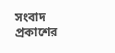সংবাদ প্রকাশের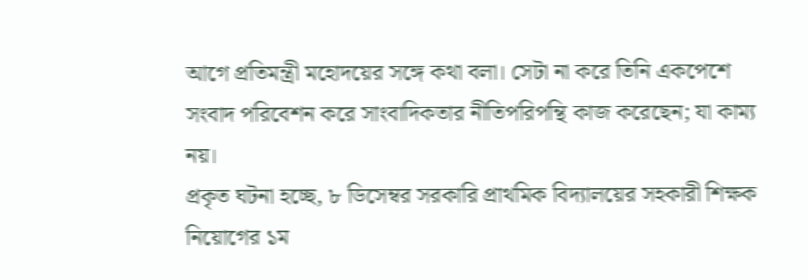আগে প্রতিমন্ত্রী মহোদয়ের সঙ্গে কথা বলা। সেটা না করে তিনি একপেশে সংবাদ পরিবেশন করে সাংবাদিকতার নীতিপরিপন্থি কাজ করেছেন; যা কাম্য নয়।
প্রকৃত ঘটনা হচ্ছে, ৮ ডিসেম্বর সরকারি প্রাথমিক বিদ্যালয়ের সহকারী শিক্ষক নিয়োগের ১ম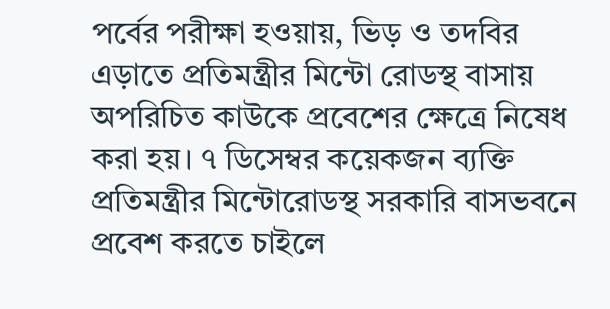পর্বের পরীক্ষা হওয়ায়, ভিড় ও তদবির এড়াতে প্রতিমন্ত্রীর মিন্টো রোডস্থ বাসায় অপরিচিত কাউকে প্রবেশের ক্ষেত্রে নিষেধ করা হয়। ৭ ডিসেম্বর কয়েকজন ব্যক্তি প্রতিমন্ত্রীর মিন্টোরোডস্থ সরকারি বাসভবনে প্রবেশ করতে চাইলে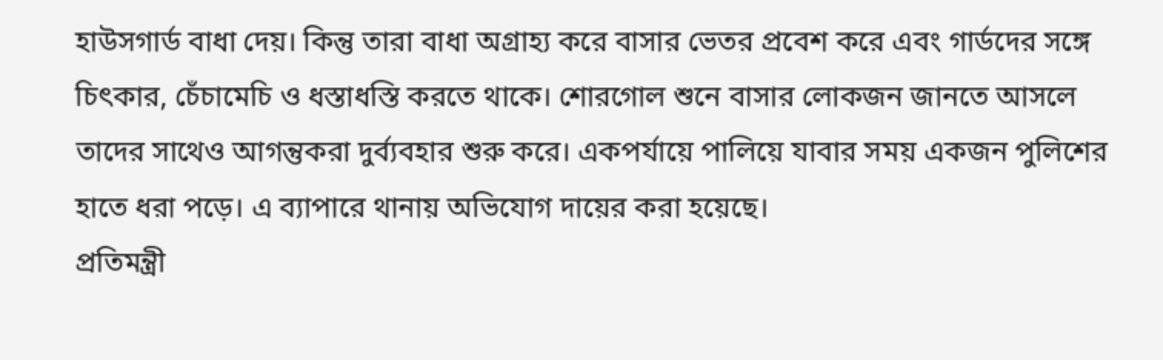হাউসগার্ড বাধা দেয়। কিন্তু তারা বাধা অগ্রাহ্য করে বাসার ভেতর প্রবেশ করে এবং গার্ডদের সঙ্গে চিৎকার, চেঁচামেচি ও ধস্তাধস্তি করতে থাকে। শোরগোল শুনে বাসার লোকজন জানতে আসলে তাদের সাথেও আগন্তুকরা দুর্ব্যবহার শুরু করে। একপর্যায়ে পালিয়ে যাবার সময় একজন পুলিশের হাতে ধরা পড়ে। এ ব্যাপারে থানায় অভিযোগ দায়ের করা হয়েছে।
প্রতিমন্ত্রী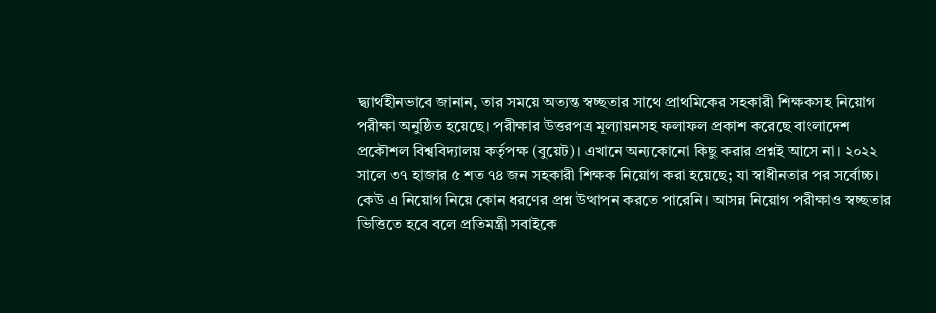দ্ব্যার্থহীনভাবে জানান, তার সময়ে অত্যন্ত স্বচ্ছতার সাথে প্রাথমিকের সহকারী শিক্ষকসহ নিয়োগ পরীক্ষা অনুষ্ঠিত হয়েছে। পরীক্ষার উত্তরপত্র মূল্যায়নসহ ফলাফল প্রকাশ করেছে বাংলাদেশ প্রকৌশল বিশ্ববিদ্যালয় কর্তৃপক্ষ (বুয়েট)। এখানে অন্যকোনো কিছু করার প্রশ্নই আসে না। ২০২২ সালে ৩৭ হাজার ৫ শত ৭৪ জন সহকারী শিক্ষক নিয়োগ করা হয়েছে; যা স্বাধীনতার পর সর্বোচ্চ। কেউ এ নিয়োগ নিয়ে কোন ধরণের প্রশ্ন উত্থাপন করতে পারেনি। আসন্ন নিয়োগ পরীক্ষাও স্বচ্ছতার ভিত্তিতে হবে বলে প্রতিমন্ত্রী সবাইকে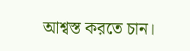আশ্বস্ত করতে চান।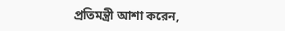প্রতিমন্ত্রী আশা করেন,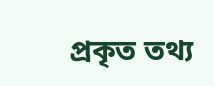প্রকৃত তথ্য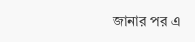জানার পর এ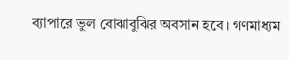ব্যাপারে ভুল বোঝাবুঝির অবসান হবে। গণমাধ্যম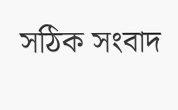সঠিক সংবাদ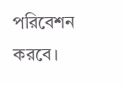পরিবেশন করবে।